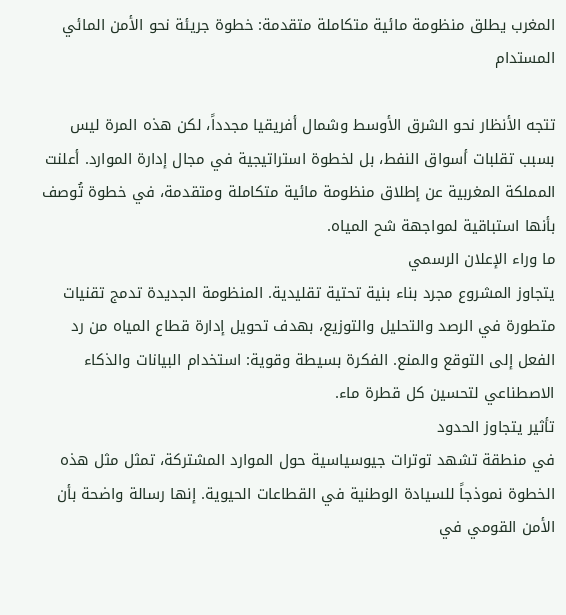المغرب يطلق منظومة مائية متكاملة متقدمة: خطوة جريئة نحو الأمن المائي المستدام

تتجه الأنظار نحو الشرق الأوسط وشمال أفريقيا مجدداً، لكن هذه المرة ليس بسبب تقلبات أسواق النفط، بل لخطوة استراتيجية في مجال إدارة الموارد. أعلنت المملكة المغربية عن إطلاق منظومة مائية متكاملة ومتقدمة، في خطوة تُوصف بأنها استباقية لمواجهة شح المياه.
ما وراء الإعلان الرسمي
يتجاوز المشروع مجرد بناء بنية تحتية تقليدية. المنظومة الجديدة تدمج تقنيات متطورة في الرصد والتحليل والتوزيع، بهدف تحويل إدارة قطاع المياه من رد الفعل إلى التوقع والمنع. الفكرة بسيطة وقوية: استخدام البيانات والذكاء الاصطناعي لتحسين كل قطرة ماء.
تأثير يتجاوز الحدود
في منطقة تشهد توترات جيوسياسية حول الموارد المشتركة، تمثل مثل هذه الخطوة نموذجاً للسيادة الوطنية في القطاعات الحيوية. إنها رسالة واضحة بأن الأمن القومي في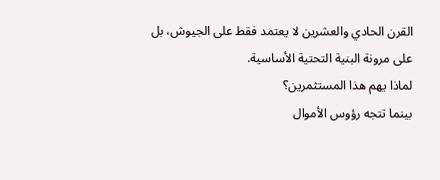القرن الحادي والعشرين لا يعتمد فقط على الجيوش، بل على مرونة البنية التحتية الأساسية.
لماذا يهم هذا المستثمرين؟
بينما تتجه رؤوس الأموال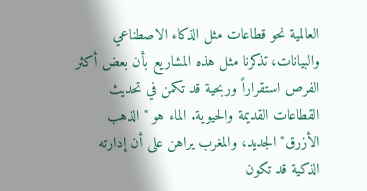العالمية نحو قطاعات مثل الذكاء الاصطناعي والبيانات، تذكرنا مثل هذه المشاريع بأن بعض أكثر الفرص استقراراً وربحية قد تكمن في تحديث القطاعات القديمة والحيوية. الماء هو "الذهب الأزرق" الجديد، والمغرب يراهن على أن إدارته الذكية قد تكون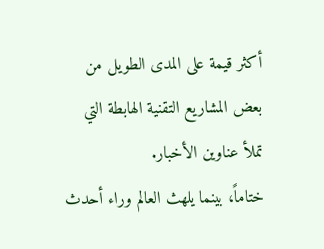أكثر قيمة على المدى الطويل من بعض المشاريع التقنية الهابطة التي تملأ عناوين الأخبار.
ختاماً، بينما يلهث العالم وراء أحدث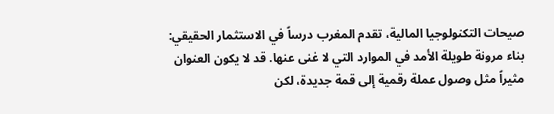صيحات التكنولوجيا المالية، تقدم المغرب درساً في الاستثمار الحقيقي: بناء مرونة طويلة الأمد في الموارد التي لا غنى عنها. قد لا يكون العنوان مثيراً مثل وصول عملة رقمية إلى قمة جديدة، لكن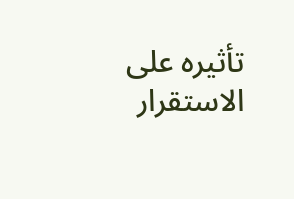تأثيره على الاستقرار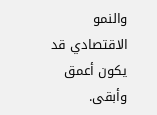والنمو الاقتصادي قد يكون أعمق وأبقى.